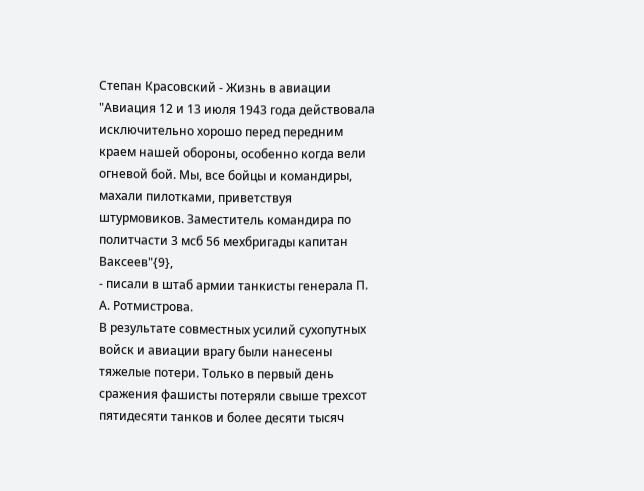Степан Красовский - Жизнь в авиации
"Авиация 12 и 13 июля 1943 года действовала исключительно хорошо перед передним краем нашей обороны, особенно когда вели огневой бой. Мы, все бойцы и командиры, махали пилотками, приветствуя штурмовиков. Заместитель командира по политчасти 3 мсб 56 мехбригады капитан Ваксеев"{9},
- писали в штаб армии танкисты генерала П. А. Ротмистрова.
В результате совместных усилий сухопутных войск и авиации врагу были нанесены тяжелые потери. Только в первый день сражения фашисты потеряли свыше трехсот пятидесяти танков и более десяти тысяч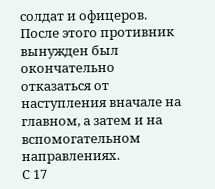солдат и офицеров. После этого противник вынужден был окончательно отказаться от наступления вначале на главном, а затем и на вспомогательном направлениях.
С 17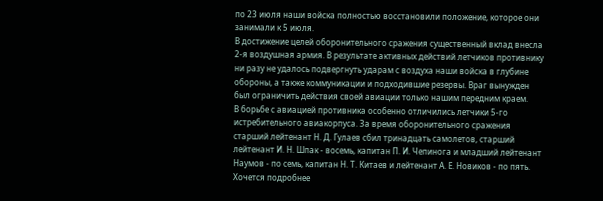по 23 июля наши войска полностью восстановили положение, которое они занимали к 5 июля.
В достижение целей оборонительного сражения существенный вклад внесла 2-я воздушная армия. В результате активных действий летчиков противнику ни разу не удалось подвергнуть ударам с воздуха наши войска в глубине обороны, а также коммуникации и подходившие резервы. Враг вынужден был ограничить действия своей авиации только нашим передним краем.
В борьбе с авиацией противника особенно отличились летчики 5-го истребительного авиакорпуса. За время оборонительного сражения старший лейтенант Н. Д. Гулаев сбил тринадцать самолетов, старший лейтенант И. Н. Шпак - восемь, капитан П. И. Чепинога и младший лейтенант Наумов - по семь, капитан Н. Т. Китаев и лейтенант А. Е. Новиков - по пять.
Хочется подробнее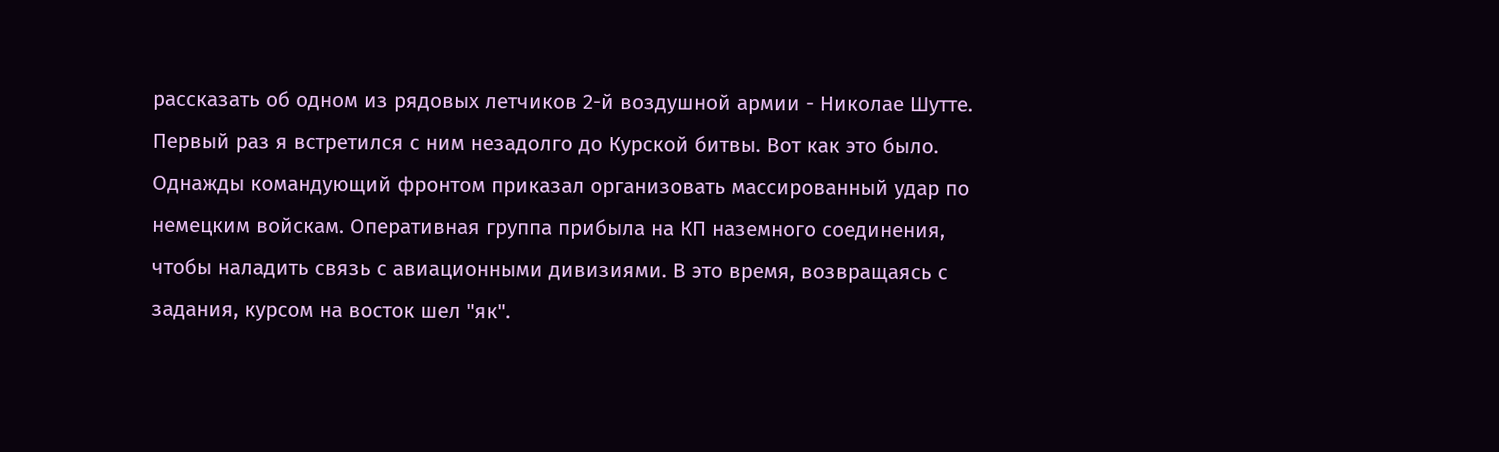рассказать об одном из рядовых летчиков 2-й воздушной армии - Николае Шутте. Первый раз я встретился с ним незадолго до Курской битвы. Вот как это было.
Однажды командующий фронтом приказал организовать массированный удар по немецким войскам. Оперативная группа прибыла на КП наземного соединения, чтобы наладить связь с авиационными дивизиями. В это время, возвращаясь с задания, курсом на восток шел "як".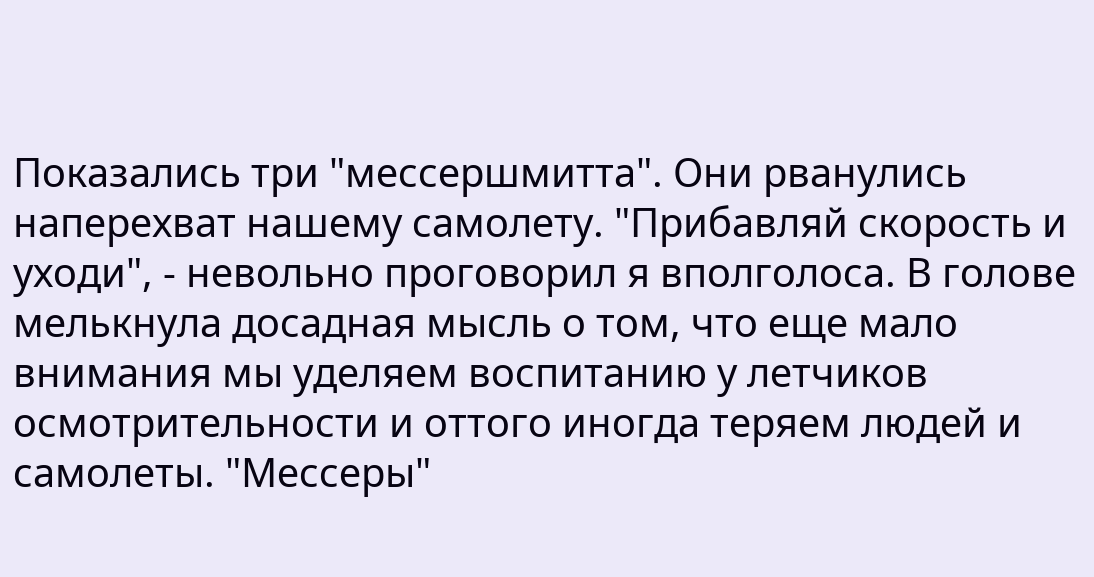Показались три "мессершмитта". Они рванулись наперехват нашему самолету. "Прибавляй скорость и уходи", - невольно проговорил я вполголоса. В голове мелькнула досадная мысль о том, что еще мало внимания мы уделяем воспитанию у летчиков осмотрительности и оттого иногда теряем людей и самолеты. "Мессеры"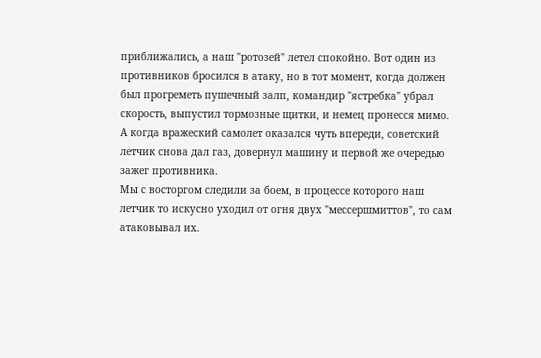приближались, а наш "ротозей" летел спокойно. Вот один из противников бросился в атаку, но в тот момент, когда должен был прогреметь пушечный залп, командир "ястребка" убрал скорость, выпустил тормозные щитки, и немец пронесся мимо. А когда вражеский самолет оказался чуть впереди, советский летчик снова дал газ, довернул машину и первой же очередью зажег противника.
Мы с восторгом следили за боем, в процессе которого наш летчик то искусно уходил от огня двух "мессершмиттов", то сам атаковывал их.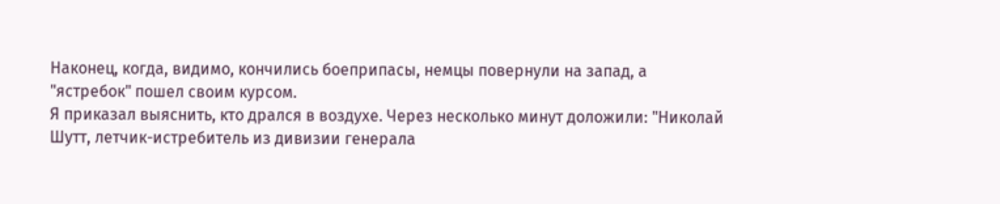Наконец, когда, видимо, кончились боеприпасы, немцы повернули на запад, а "ястребок" пошел своим курсом.
Я приказал выяснить, кто дрался в воздухе. Через несколько минут доложили: "Николай Шутт, летчик-истребитель из дивизии генерала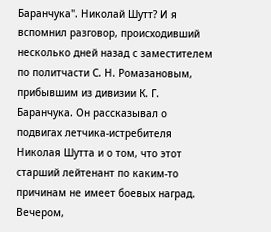Баранчука". Николай Шутт? И я вспомнил разговор, происходивший несколько дней назад с заместителем по политчасти С. Н. Ромазановым, прибывшим из дивизии К. Г. Баранчука. Он рассказывал о подвигах летчика-истребителя Николая Шутта и о том, что этот старший лейтенант по каким-то причинам не имеет боевых наград.
Вечером,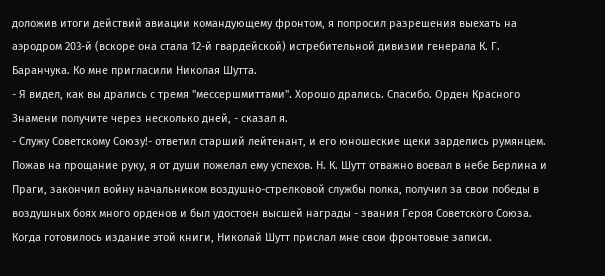доложив итоги действий авиации командующему фронтом, я попросил разрешения выехать на аэродром 203-й (вскоре она стала 12-й гвардейской) истребительной дивизии генерала К. Г. Баранчука. Ко мне пригласили Николая Шутта.
- Я видел, как вы дрались с тремя "мессершмиттами". Хорошо дрались. Спасибо. Орден Красного Знамени получите через несколько дней, - сказал я.
- Служу Советскому Союзу!- ответил старший лейтенант, и его юношеские щеки зарделись румянцем.
Пожав на прощание руку, я от души пожелал ему успехов. Н. К. Шутт отважно воевал в небе Берлина и Праги, закончил войну начальником воздушно-стрелковой службы полка, получил за свои победы в воздушных боях много орденов и был удостоен высшей награды - звания Героя Советского Союза.
Когда готовилось издание этой книги, Николай Шутт прислал мне свои фронтовые записи.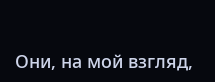Они, на мой взгляд,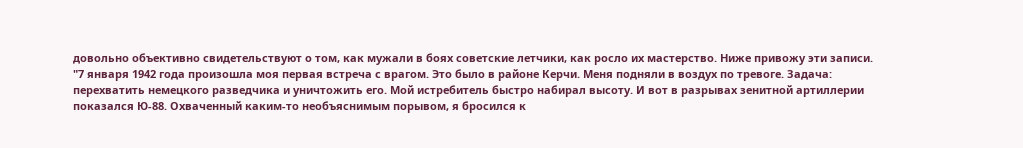довольно объективно свидетельствуют о том, как мужали в боях советские летчики, как росло их мастерство. Ниже привожу эти записи.
"7 января 1942 года произошла моя первая встреча с врагом. Это было в районе Керчи. Меня подняли в воздух по тревоге. Задача: перехватить немецкого разведчика и уничтожить его. Мой истребитель быстро набирал высоту. И вот в разрывах зенитной артиллерии показался Ю-88. Охваченный каким-то необъяснимым порывом, я бросился к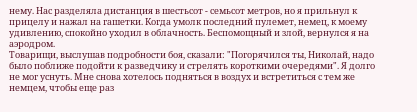нему. Нас разделяла дистанция в шестьсот - семьсот метров, но я прильнул к прицелу и нажал на гашетки. Когда умолк последний пулемет, немец, к моему удивлению, спокойно уходил в облачность. Беспомощный и злой, вернулся я на аэродром.
Товарищи, выслушав подробности боя, сказали: "Погорячился ты, Николай, надо было поближе подойти к разведчику и стрелять короткими очередями". Я долго не мог уснуть. Мне снова хотелось подняться в воздух и встретиться с тем же немцем, чтобы еще раз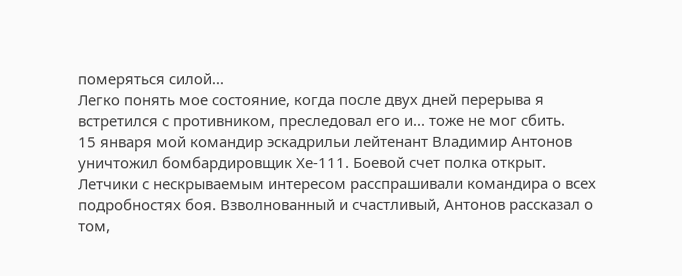померяться силой...
Легко понять мое состояние, когда после двух дней перерыва я встретился с противником, преследовал его и... тоже не мог сбить.
15 января мой командир эскадрильи лейтенант Владимир Антонов уничтожил бомбардировщик Хе-111. Боевой счет полка открыт. Летчики с нескрываемым интересом расспрашивали командира о всех подробностях боя. Взволнованный и счастливый, Антонов рассказал о том,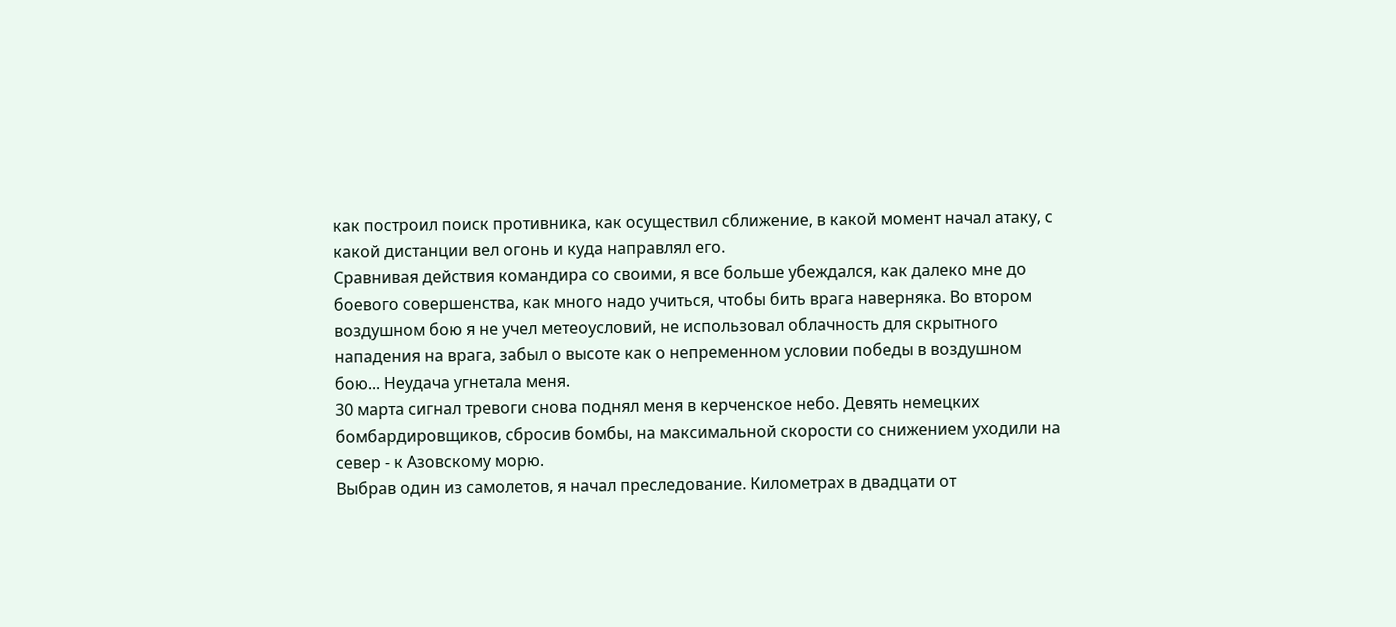как построил поиск противника, как осуществил сближение, в какой момент начал атаку, с какой дистанции вел огонь и куда направлял его.
Сравнивая действия командира со своими, я все больше убеждался, как далеко мне до боевого совершенства, как много надо учиться, чтобы бить врага наверняка. Во втором воздушном бою я не учел метеоусловий, не использовал облачность для скрытного нападения на врага, забыл о высоте как о непременном условии победы в воздушном бою... Неудача угнетала меня.
30 марта сигнал тревоги снова поднял меня в керченское небо. Девять немецких бомбардировщиков, сбросив бомбы, на максимальной скорости со снижением уходили на север - к Азовскому морю.
Выбрав один из самолетов, я начал преследование. Километрах в двадцати от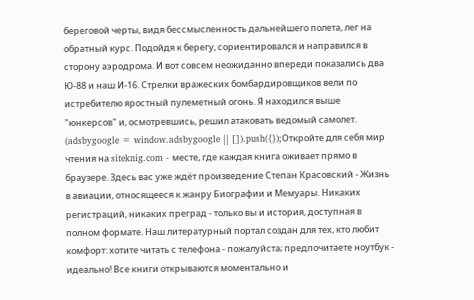береговой черты, видя бессмысленность дальнейшего полета, лег на обратный курс. Подойдя к берегу, сориентировался и направился в сторону аэродрома. И вот совсем неожиданно впереди показались два Ю-88 и наш И-16. Стрелки вражеских бомбардировщиков вели по истребителю яростный пулеметный огонь. Я находился выше "юнкерсов" и, осмотревшись, решил атаковать ведомый самолет.
(adsbygoogle = window.adsbygoogle || []).push({});Откройте для себя мир чтения на siteknig.com - месте, где каждая книга оживает прямо в браузере. Здесь вас уже ждёт произведение Степан Красовский - Жизнь в авиации, относящееся к жанру Биографии и Мемуары. Никаких регистраций, никаких преград - только вы и история, доступная в полном формате. Наш литературный портал создан для тех, кто любит комфорт: хотите читать с телефона - пожалуйста; предпочитаете ноутбук - идеально! Все книги открываются моментально и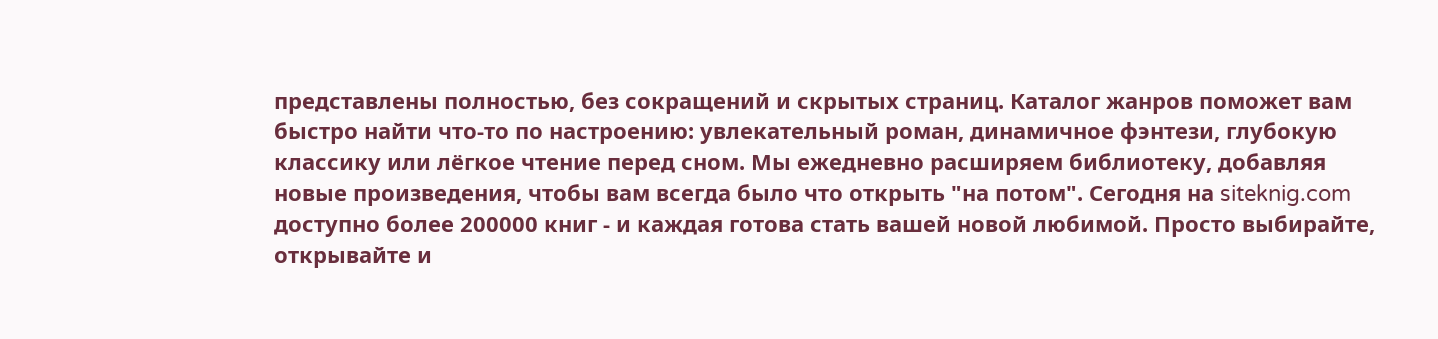представлены полностью, без сокращений и скрытых страниц. Каталог жанров поможет вам быстро найти что-то по настроению: увлекательный роман, динамичное фэнтези, глубокую классику или лёгкое чтение перед сном. Мы ежедневно расширяем библиотеку, добавляя новые произведения, чтобы вам всегда было что открыть "на потом". Сегодня на siteknig.com доступно более 200000 книг - и каждая готова стать вашей новой любимой. Просто выбирайте, открывайте и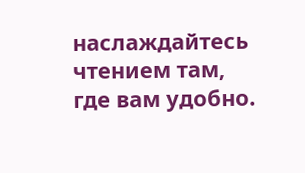наслаждайтесь чтением там, где вам удобно.